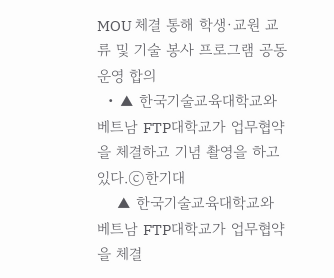MOU 체결 통해 학생·교원 교류 및 기술 봉사 프로그램 공동 운영 합의
  • ▲ 한국기술교육대학교와 베트남 FTP대학교가 업무협약을 체결하고 기념 촬영을 하고 있다.ⓒ한기대
    ▲ 한국기술교육대학교와 베트남 FTP대학교가 업무협약을 체결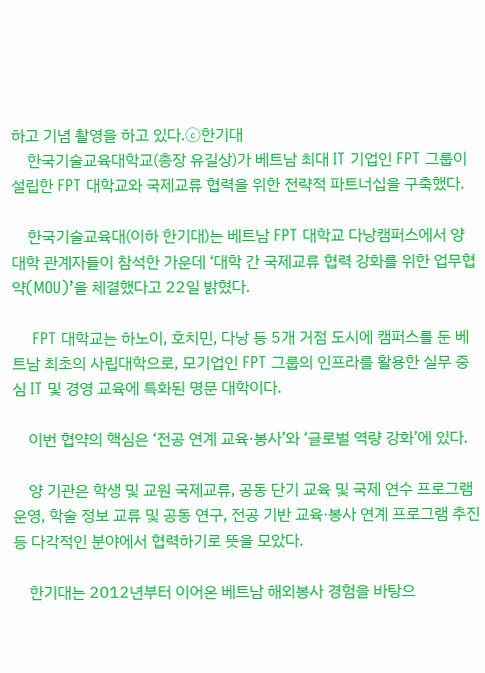하고 기념 촬영을 하고 있다.ⓒ한기대
    한국기술교육대학교(총장 유길상)가 베트남 최대 IT 기업인 FPT 그룹이 설립한 FPT 대학교와 국제교류 협력을 위한 전략적 파트너십을 구축했다.

    한국기술교육대(이하 한기대)는 베트남 FPT 대학교 다낭캠퍼스에서 양 대학 관계자들이 참석한 가운데 ‘대학 간 국제교류 협력 강화를 위한 업무협약(MOU)’을 체결했다고 22일 밝혔다.

    FPT 대학교는 하노이, 호치민, 다낭 등 5개 거점 도시에 캠퍼스를 둔 베트남 최초의 사립대학으로, 모기업인 FPT 그룹의 인프라를 활용한 실무 중심 IT 및 경영 교육에 특화된 명문 대학이다.

    이번 협약의 핵심은 ‘전공 연계 교육·봉사’와 ‘글로벌 역량 강화’에 있다.

    양 기관은 학생 및 교원 국제교류, 공동 단기 교육 및 국제 연수 프로그램 운영, 학술 정보 교류 및 공동 연구, 전공 기반 교육·봉사 연계 프로그램 추진 등 다각적인 분야에서 협력하기로 뜻을 모았다.

    한기대는 2012년부터 이어온 베트남 해외봉사 경험을 바탕으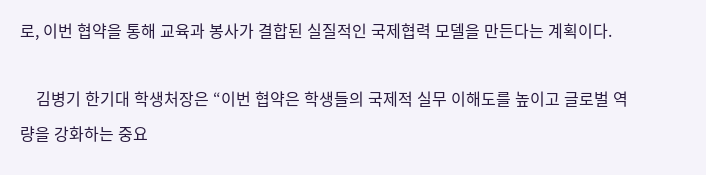로, 이번 협약을 통해 교육과 봉사가 결합된 실질적인 국제협력 모델을 만든다는 계획이다.

    김병기 한기대 학생처장은 “이번 협약은 학생들의 국제적 실무 이해도를 높이고 글로벌 역량을 강화하는 중요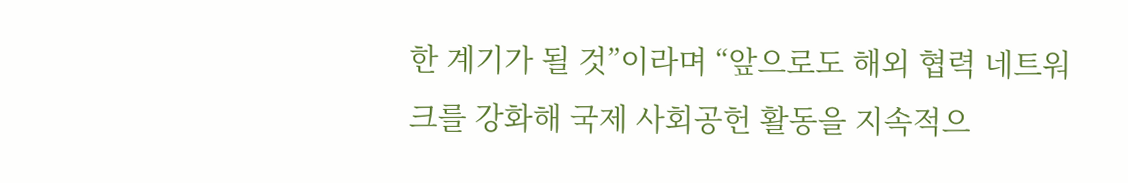한 계기가 될 것”이라며 “앞으로도 해외 협력 네트워크를 강화해 국제 사회공헌 활동을 지속적으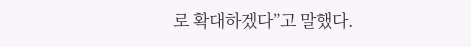로 확대하겠다”고 말했다.